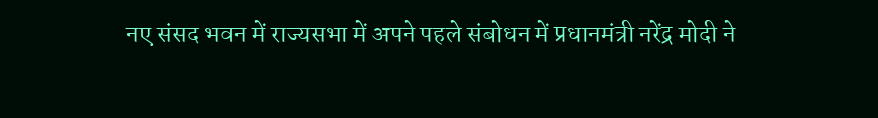नए संसद भवन में राज्यसभा में अपने पहले संबोधन में प्रधानमंत्री नरेंद्र मोदी ने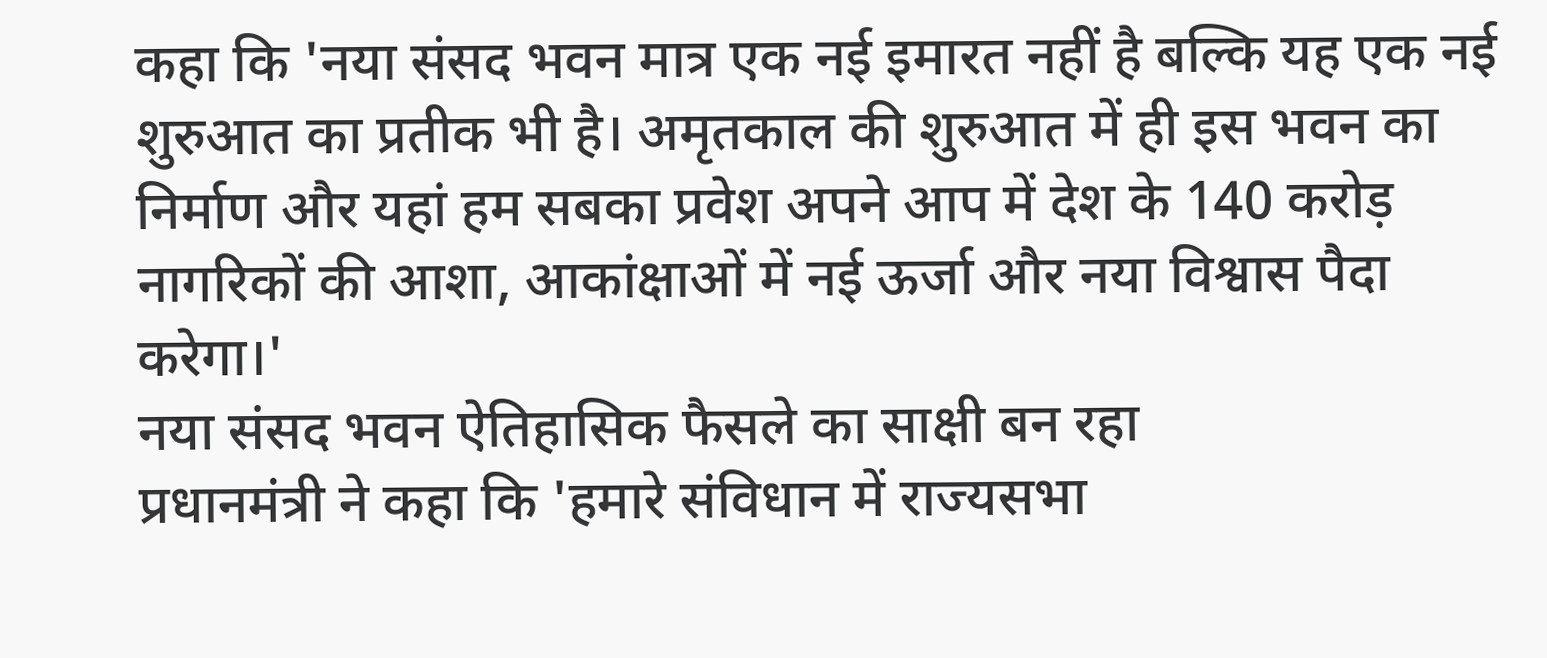कहा कि 'नया संसद भवन मात्र एक नई इमारत नहीं है बल्कि यह एक नई शुरुआत का प्रतीक भी है। अमृतकाल की शुरुआत में ही इस भवन का निर्माण और यहां हम सबका प्रवेश अपने आप में देश के 140 करोड़ नागरिकों की आशा, आकांक्षाओं में नई ऊर्जा और नया विश्वास पैदा करेगा।'
नया संसद भवन ऐतिहासिक फैसले का साक्षी बन रहा
प्रधानमंत्री ने कहा कि 'हमारे संविधान में राज्यसभा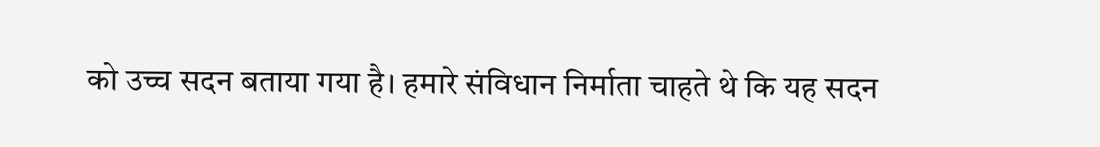को उच्च सदन बताया गया है। हमारे संविधान निर्माता चाहते थे कि यह सदन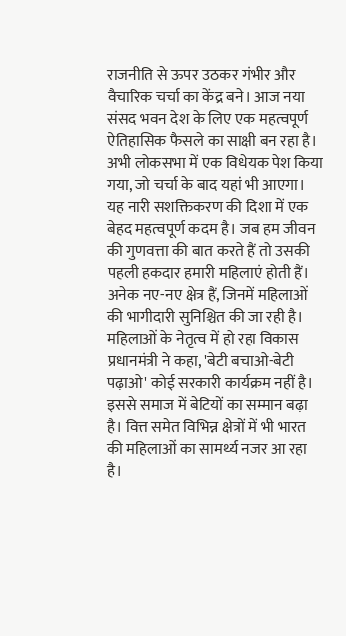राजनीति से ऊपर उठकर गंभीर और वैचारिक चर्चा का केंद्र बने। आज नया संसद भवन देश के लिए एक महत्वपूर्ण ऐतिहासिक फैसले का साक्षी बन रहा है। अभी लोकसभा में एक विधेयक पेश किया गया, जो चर्चा के बाद यहां भी आएगा। यह नारी सशक्तिकरण की दिशा में एक बेहद महत्वपूर्ण कदम है। जब हम जीवन की गुणवत्ता की बात करते हैं तो उसकी पहली हकदार हमारी महिलाएं होती हैं। अनेक नए-नए क्षेत्र हैं, जिनमें महिलाओं की भागीदारी सुनिश्चित की जा रही है।
महिलाओं के नेतृत्व में हो रहा विकास
प्रधानमंत्री ने कहा, 'बेटी बचाओ-बेटी पढ़ाओ' कोई सरकारी कार्यक्रम नहीं है। इससे समाज में बेटियों का सम्मान बढ़ा है। वित्त समेत विभिन्न क्षेत्रों में भी भारत की महिलाओं का सामर्थ्य नजर आ रहा है।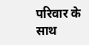परिवार के साथ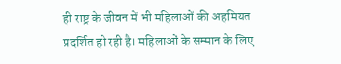ही राष्ट्र के जीवन में भी महिलाओं की अहमियत प्रदर्शित हो रही है। महिलाओं के सम्मान के लिए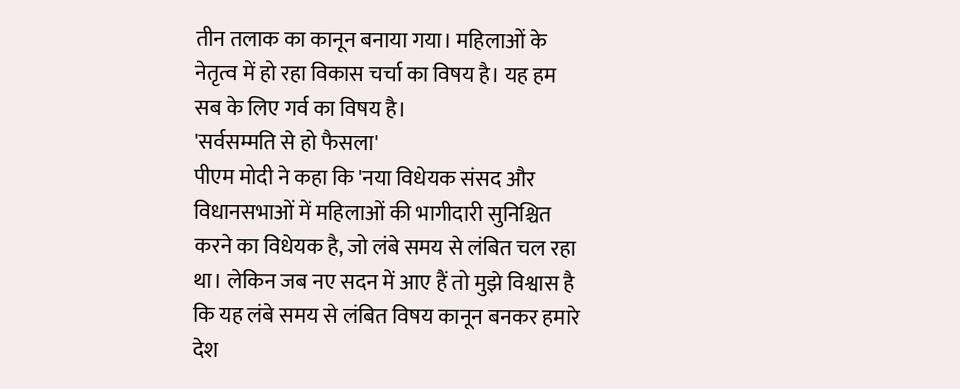तीन तलाक का कानून बनाया गया। महिलाओं के नेतृत्व में हो रहा विकास चर्चा का विषय है। यह हम सब के लिए गर्व का विषय है।
'सर्वसम्मति से हो फैसला'
पीएम मोदी ने कहा कि 'नया विधेयक संसद और विधानसभाओं में महिलाओं की भागीदारी सुनिश्चित करने का विधेयक है, जो लंबे समय से लंबित चल रहा था। लेकिन जब नए सदन में आए हैं तो मुझे विश्वास है कि यह लंबे समय से लंबित विषय कानून बनकर हमारे देश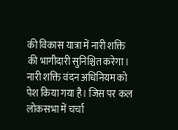की विकास यात्रा में नारी शक्ति की भागीदारी सुनिश्चित करेगा। नारी शक्ति वंदन अधिनियम को पेश किया गया है। जिस पर कल लोकसभा में चर्चा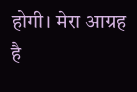होगी। मेरा आग्रह है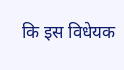कि इस विधेयक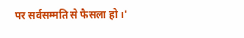पर सर्वसम्मति से फैसला हो।'